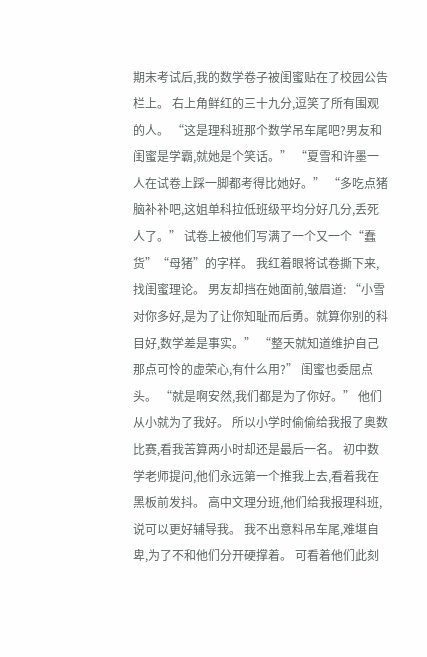期末考试后,我的数学卷子被闺蜜贴在了校园公告栏上。 右上角鲜红的三十九分,逗笑了所有围观的人。 “这是理科班那个数学吊车尾吧?男友和闺蜜是学霸,就她是个笑话。” “夏雪和许墨一人在试卷上踩一脚都考得比她好。” “多吃点猪脑补补吧,这姐单科拉低班级平均分好几分,丢死人了。” 试卷上被他们写满了一个又一个“蠢货”“母猪”的字样。 我红着眼将试卷撕下来,找闺蜜理论。 男友却挡在她面前,皱眉道: “小雪对你多好,是为了让你知耻而后勇。就算你别的科目好,数学差是事实。” “整天就知道维护自己那点可怜的虚荣心,有什么用?” 闺蜜也委屈点头。 “就是啊安然,我们都是为了你好。” 他们从小就为了我好。 所以小学时偷偷给我报了奥数比赛,看我苦算两小时却还是最后一名。 初中数学老师提问,他们永远第一个推我上去,看着我在黑板前发抖。 高中文理分班,他们给我报理科班,说可以更好辅导我。 我不出意料吊车尾,难堪自卑,为了不和他们分开硬撑着。 可看着他们此刻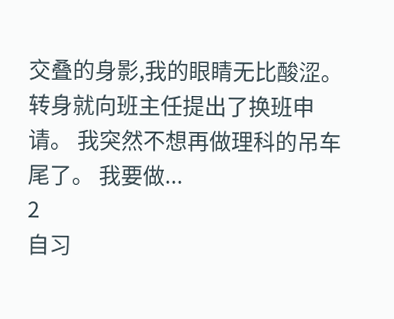交叠的身影,我的眼睛无比酸涩。 转身就向班主任提出了换班申请。 我突然不想再做理科的吊车尾了。 我要做...
2
自习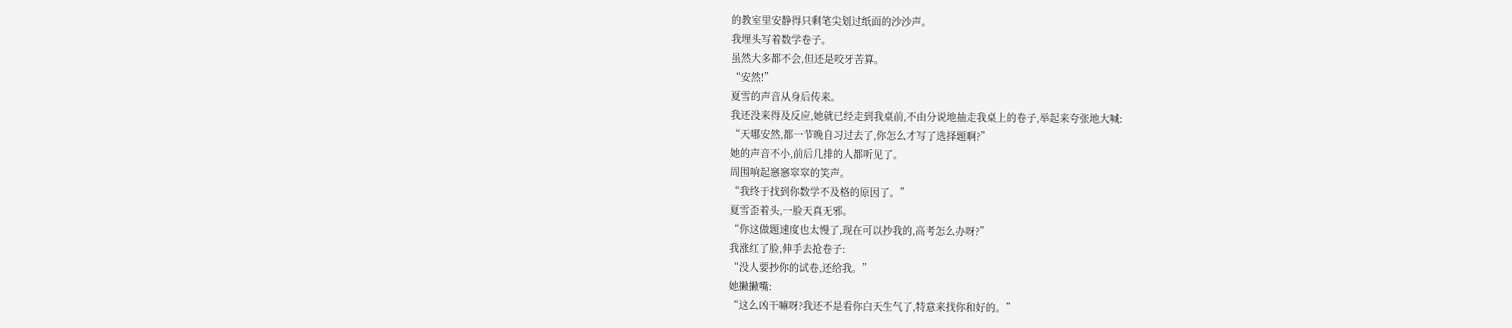的教室里安静得只剩笔尖划过纸面的沙沙声。
我埋头写着数学卷子。
虽然大多都不会,但还是咬牙苦算。
“安然!”
夏雪的声音从身后传来。
我还没来得及反应,她就已经走到我桌前,不由分说地抽走我桌上的卷子,举起来夸张地大喊:
“天哪安然,都一节晚自习过去了,你怎么才写了选择题啊?”
她的声音不小,前后几排的人都听见了。
周围响起窸窸窣窣的笑声。
“我终于找到你数学不及格的原因了。”
夏雪歪着头,一脸天真无邪。
“你这做题速度也太慢了,现在可以抄我的,高考怎么办呀?”
我涨红了脸,伸手去抢卷子:
“没人要抄你的试卷,还给我。”
她撇撇嘴:
“这么凶干嘛呀?我还不是看你白天生气了,特意来找你和好的。”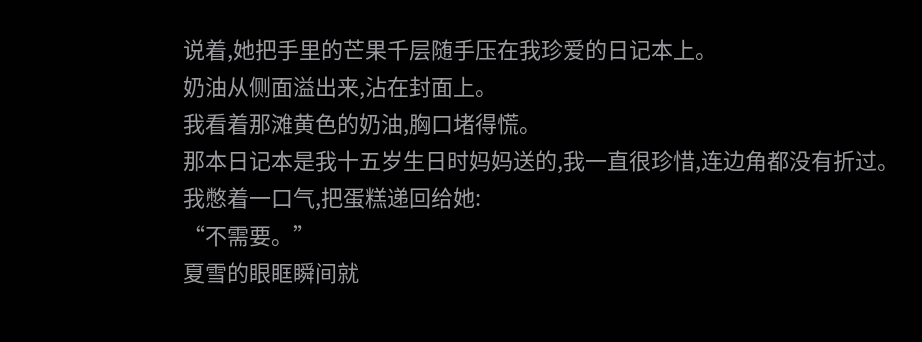说着,她把手里的芒果千层随手压在我珍爱的日记本上。
奶油从侧面溢出来,沾在封面上。
我看着那滩黄色的奶油,胸口堵得慌。
那本日记本是我十五岁生日时妈妈送的,我一直很珍惜,连边角都没有折过。
我憋着一口气,把蛋糕递回给她:
“不需要。”
夏雪的眼眶瞬间就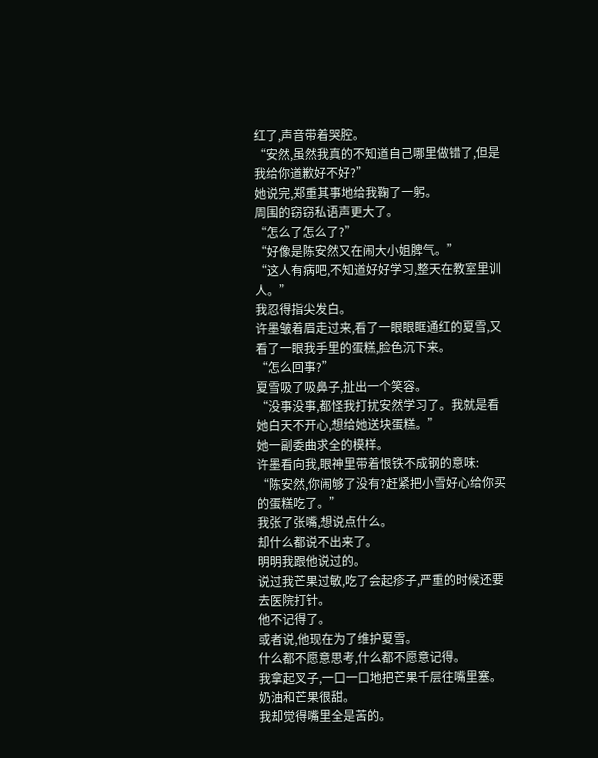红了,声音带着哭腔。
“安然,虽然我真的不知道自己哪里做错了,但是我给你道歉好不好?”
她说完,郑重其事地给我鞠了一躬。
周围的窃窃私语声更大了。
“怎么了怎么了?”
“好像是陈安然又在闹大小姐脾气。”
“这人有病吧,不知道好好学习,整天在教室里训人。”
我忍得指尖发白。
许墨皱着眉走过来,看了一眼眼眶通红的夏雪,又看了一眼我手里的蛋糕,脸色沉下来。
“怎么回事?”
夏雪吸了吸鼻子,扯出一个笑容。
“没事没事,都怪我打扰安然学习了。我就是看她白天不开心,想给她送块蛋糕。”
她一副委曲求全的模样。
许墨看向我,眼神里带着恨铁不成钢的意味:
“陈安然,你闹够了没有?赶紧把小雪好心给你买的蛋糕吃了。”
我张了张嘴,想说点什么。
却什么都说不出来了。
明明我跟他说过的。
说过我芒果过敏,吃了会起疹子,严重的时候还要去医院打针。
他不记得了。
或者说,他现在为了维护夏雪。
什么都不愿意思考,什么都不愿意记得。
我拿起叉子,一口一口地把芒果千层往嘴里塞。
奶油和芒果很甜。
我却觉得嘴里全是苦的。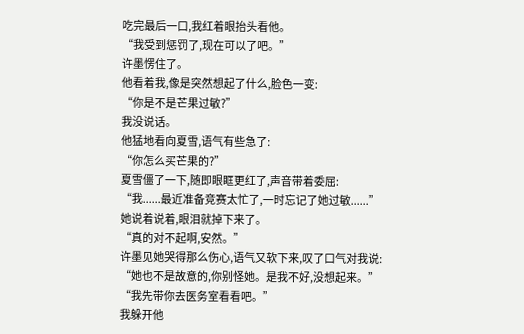吃完最后一口,我红着眼抬头看他。
“我受到惩罚了,现在可以了吧。”
许墨愣住了。
他看着我,像是突然想起了什么,脸色一变:
“你是不是芒果过敏?”
我没说话。
他猛地看向夏雪,语气有些急了:
“你怎么买芒果的?”
夏雪僵了一下,随即眼眶更红了,声音带着委屈:
“我......最近准备竞赛太忙了,一时忘记了她过敏......”
她说着说着,眼泪就掉下来了。
“真的对不起啊,安然。”
许墨见她哭得那么伤心,语气又软下来,叹了口气对我说:
“她也不是故意的,你别怪她。是我不好,没想起来。”
“我先带你去医务室看看吧。”
我躲开他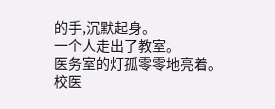的手,沉默起身。
一个人走出了教室。
医务室的灯孤零零地亮着。
校医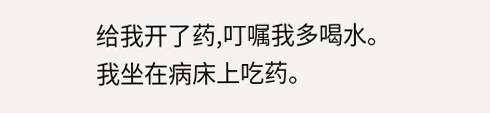给我开了药,叮嘱我多喝水。
我坐在病床上吃药。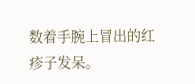数着手腕上冒出的红疹子发呆。